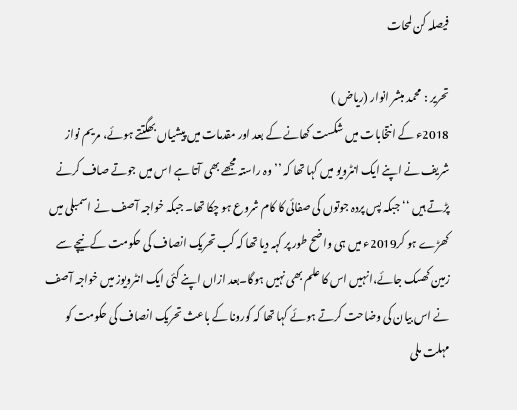فیصلہ کن لمحات

تحریر : محمد مبشر انوار (ریاض )
2018ء کے انتخابات میں شکست کھانے کے بعد اور مقدمات میں پیشیاں بھگتتے ہوئے، مریم نواز شریف نے اپنے ایک انٹرویو میں کہا تھا کہ ’’ وہ راستہ مجھے بھی آتا ہے اس میں جوتے صاف کرنے پڑتے ہیں ‘‘ جبکہ پس پردہ جوتوں کی صفائی کا کام شروع ہو چکا تھا۔ جبکہ خواجہ آصف نے اسمبلی میں کھڑے ہو کر2019ء میں ہی واضح طور پر کہہ دیا تھا کہ کب تحریک انصاف کی حکومت کے نیچے سے زمین کھسک جائے،انہیں اس کا علم بھی نہیں ہوگا۔بعد ازاں اپنے کئی ایک انٹرویوز میں خواجہ آصف نے اس بیان کی وضاحت کرتے ہوئے کہا تھا کہ کورونا کے باعث تحریک انصاف کی حکومت کو مہلت ملی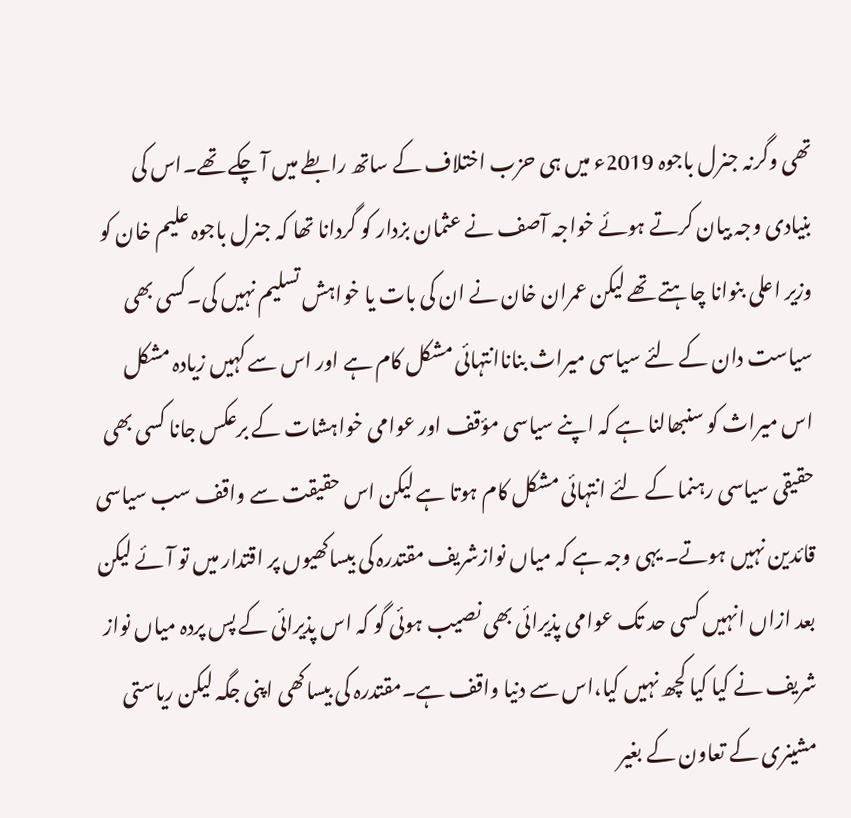تھی وگرنہ جنرل باجوہ 2019ء میں ہی حزب اختلاف کے ساتھ رابطے میں آ چکے تھے۔اس کی بنیادی وجہ بیان کرتے ہوئے خواجہ آصف نے عثمان بزدار کو گردانا تھا کہ جنرل باجوہ علیم خان کو وزیر اعلی بنوانا چاہتے تھے لیکن عمران خان نے ان کی بات یا خواہش تسلیم نہیں کی۔کسی بھی سیاست دان کے لئے سیاسی میراث بناناانتہائی مشکل کام ہے اور اس سے کہیں زیادہ مشکل اس میراث کو سنبھالنا ہے کہ اپنے سیاسی مؤقف اور عوامی خواہشات کے برعکس جانا کسی بھی حقیقی سیاسی رہنما کے لئے انتہائی مشکل کام ہوتا ہے لیکن اس حقیقت سے واقف سب سیاسی قائدین نہیں ہوتے۔ یہی وجہ ہے کہ میاں نوازشریف مقتدرہ کی بیساکھیوں پر اقتدار میں تو آئے لیکن بعد ازاں انہیں کسی حد تک عوامی پذیرائی بھی نصیب ہوئی گو کہ اس پذیرائی کے پس پردہ میاں نواز شریف نے کیا کیا کچھ نہیں کیا،اس سے دنیا واقف ہے۔مقتدرہ کی بیساکھی اپنی جگہ لیکن ریاستی مشینری کے تعاون کے بغیر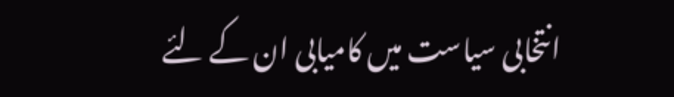انتخابی سیاست میں کامیابی ان کے لئے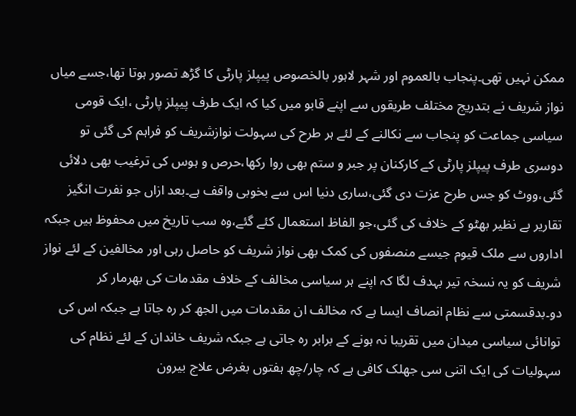ممکن نہیں تھی۔پنجاب بالعموم اور شہر لاہور بالخصوص پیپلز پارٹی کا گڑھ تصور ہوتا تھا،جسے میاں نواز شریف نے بتدریج مختلف طریقوں سے اپنے قابو میں کیا کہ ایک طرف پیپلز پارٹی ،ایک قومی سیاسی جماعت کو پنجاب سے نکالنے کے لئے ہر طرح کی سہولت نوازشریف کو فراہم کی گئی تو دوسری طرف پیپلز پارٹی کے کارکنان پر جبر و ستم بھی روا رکھا،حرص و ہوس کی ترغیب بھی دلائی گئی،ووٹ کو جس طرح عزت دی گئی،ساری دنیا اس سے بخوبی واقف ہے۔بعد ازاں جو نفرت انگیز تقاریر بے نظیر بھٹو کے خلاف کی گئی،جو الفاظ استعمال کئے گئے،وہ سب تاریخ میں محفوظ ہیں جبکہ اداروں سے ملک قیوم جیسے منصفوں کی کمک بھی نواز شریف کو حاصل رہی اور مخالفین کے لئے نواز شریف کو یہ نسخہ تیر بہدف لگا کہ اپنے ہر سیاسی مخالف کے خلاف مقدمات کی بھرمار کر دو۔بدقسمتی سے نظام انصاف ایسا ہے کہ مخالف ان مقدمات میں الجھ کر رہ جاتا ہے جبکہ اس کی توانائی سیاسی میدان میں تقریبا نہ ہونے کے برابر رہ جاتی ہے جبکہ شریف خاندان کے لئے نظام کی سہولیات کی ایک اتنی سی جھلک کافی ہے کہ چار/چھ ہفتوں بغرض علاج بیرون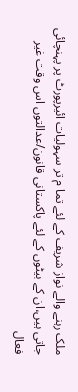ملک رہنے والے نواز شریف کے لئے تما م تر سہولیات ائیرپورٹ پر پہنچائی جاتی ہیں،ان کے بیٹوں کے لئے پاکستانی قانون/عدالتوں اس وقت غیر فعال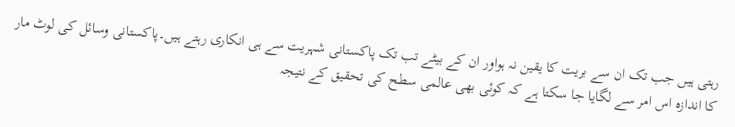رہتی ہیں جب تک ان سے بریت کا یقین نہ ہواور ان کے بیٹے تب تک پاکستانی شہریت سے ہی انکاری رہتے ہیں۔پاکستانی وسائل کی لوٹ مار کا اندازہ اس امر سے لگایا جا سکتا ہے کہ کوئی بھی عالمی سطح کی تحقیق کے نتیجہ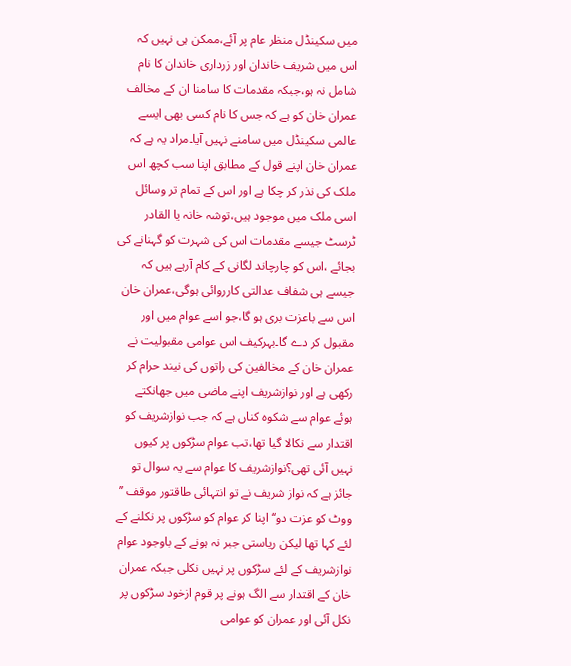میں سکینڈل منظر عام پر آئے،ممکن ہی نہیں کہ اس میں شریف خاندان اور زرداری خاندان کا نام شامل نہ ہو،جبکہ مقدمات کا سامنا ان کے مخالف عمران خان کو ہے کہ جس کا نام کسی بھی ایسے عالمی سکینڈل میں سامنے نہیں آیا۔مراد یہ ہے کہ عمران خان اپنے قول کے مطابق اپنا سب کچھ اس ملک کی نذر کر چکا ہے اور اس کے تمام تر وسائل اسی ملک میں موجود ہیں،توشہ خانہ یا القادر ٹرسٹ جیسے مقدمات اس کی شہرت کو گہنانے کی بجائے ،اس کو چارچاند لگانی کے کام آرہے ہیں کہ جیسے ہی شفاف عدالتی کارروائی ہوگی،عمران خان اس سے باعزت بری ہو گا،جو اسے عوام میں اور مقبول کر دے گا۔بہرکیف اس عوامی مقبولیت نے عمران خان کے مخالفین کی راتوں کی نیند حرام کر رکھی ہے اور نوازشریف اپنے ماضی میں جھانکتے ہوئے عوام سے شکوہ کناں ہے کہ جب نوازشریف کو اقتدار سے نکالا گیا تھا،تب عوام سڑکوں پر کیوں نہیں آئی تھی؟نوازشریف کا عوام سے یہ سوال تو جائز ہے کہ نواز شریف نے تو انتہائی طاقتور موقف ’’ ووٹ کو عزت دو‘‘ اپنا کر عوام کو سڑکوں پر نکلنے کے لئے کہا تھا لیکن ریاستی جبر نہ ہونے کے باوجود عوام نوازشریف کے لئے سڑکوں پر نہیں نکلی جبکہ عمران خان کے اقتدار سے الگ ہونے پر قوم ازخود سڑکوں پر نکل آئی اور عمران کو عوامی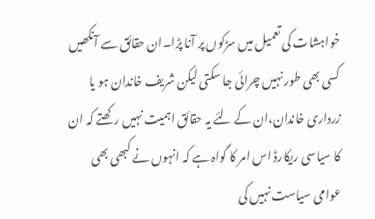خواہشات کی تعمیل میں سڑکوں پر آنا پڑا۔ان حقائق سے آنکھیں کسی بھی طور نہیں چرائی جا سکتی لیکن شریف خاندان ہو یا زرداری خاندان،ان کے لئے یہ حقائق اہمیت نہیں رکھتے کہ ان کا سیاسی ریکارڈ اس امر کا گواہ ہے کہ انہوں نے کبھی بھی عوامی سیاست نہیں کی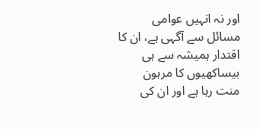اور نہ انہیں عوامی مسائل سے آگہی ہے، ان کا اقتدار ہمیشہ سے ہی بیساکھیوں کا مرہون منت رہا ہے اور ان کی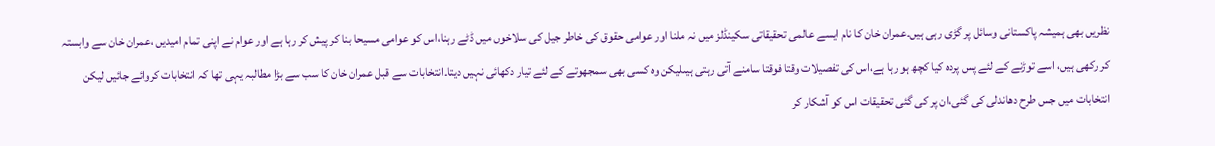نظریں بھی ہمیشہ پاکستانی وسائل پر گڑی رہی ہیں۔عمران خان کا نام ایسے عالمی تحقیقاتی سکینڈلز میں نہ ملنا اور عوامی حقوق کی خاطر جیل کی سلاخوں میں ڈٹے رہنا،اس کو عوامی مسیحا بنا کر پیش کر رہا ہے اور عوام نے اپنی تمام امیدیں ،عمران خان سے وابستہ کر رکھی ہیں، اسے توڑنے کے لئے پس پردہ کیا کچھ ہو رہا ہے،اس کی تفصیلات وقتا فوقتا سامنے آتی رہتی ہیںلیکن وہ کسی بھی سمجھوتے کے لئے تیار دکھائی نہیں دیتا۔انتخابات سے قبل عمران خان کا سب سے بڑا مطالبہ یہی تھا کہ انتخابات کروائے جائیں لیکن انتخابات میں جس طرح دھاندلی کی گئی،ان پر کی گئی تحقیقات اس کو آشکار کر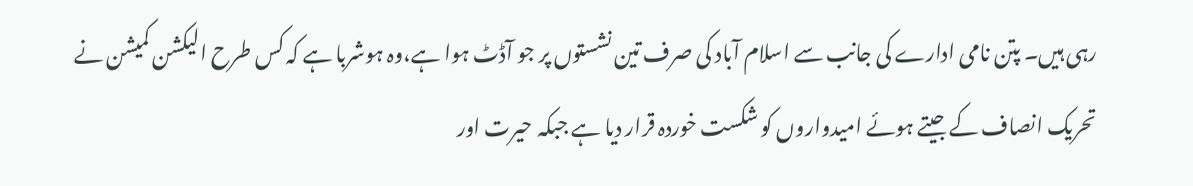رہی ہیں۔ پتن نامی ادارے کی جانب سے اسلام آباد کی صرف تین نشستوں پر جو آڈٹ ہوا ہے،وہ ہوشربا ہے کہ کس طرح الیکشن کمیشن نے تحریک انصاف کے جیتے ہوئے امیدواروں کو شکست خوردہ قرار دیا ہے جبکہ حیرت اور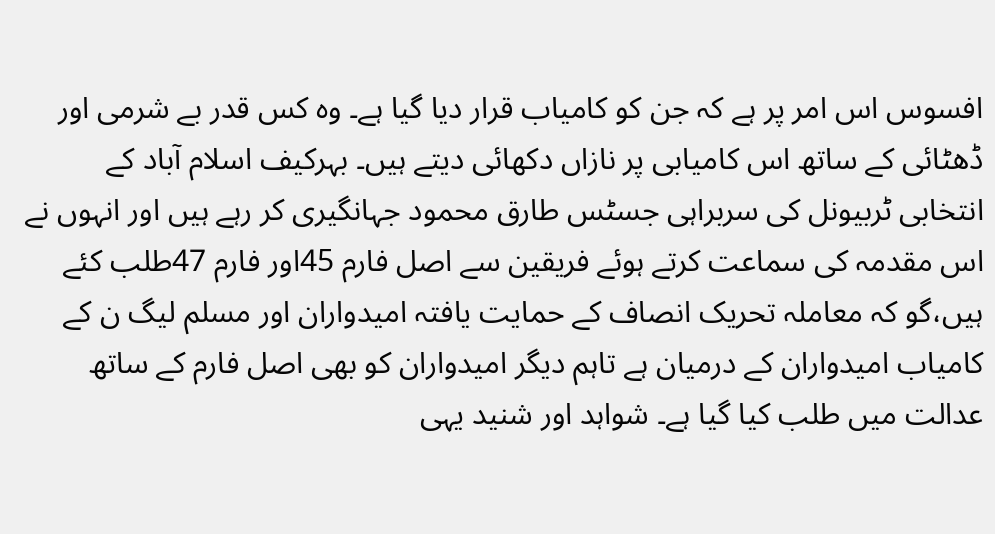افسوس اس امر پر ہے کہ جن کو کامیاب قرار دیا گیا ہے۔ وہ کس قدر بے شرمی اور ڈھٹائی کے ساتھ اس کامیابی پر نازاں دکھائی دیتے ہیں۔ بہرکیف اسلام آباد کے انتخابی ٹربیونل کی سربراہی جسٹس طارق محمود جہانگیری کر رہے ہیں اور انہوں نے اس مقدمہ کی سماعت کرتے ہوئے فریقین سے اصل فارم 45اور فارم 47طلب کئے ہیں،گو کہ معاملہ تحریک انصاف کے حمایت یافتہ امیدواران اور مسلم لیگ ن کے کامیاب امیدواران کے درمیان ہے تاہم دیگر امیدواران کو بھی اصل فارم کے ساتھ عدالت میں طلب کیا گیا ہے۔ شواہد اور شنید یہی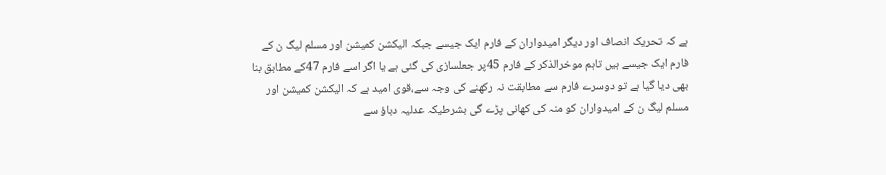ہے کہ تحریک انصاف اور دیگر امیدواران کے فارم ایک جیسے جبکہ الیکشن کمیشن اور مسلم لیگ ن کے فارم ایک جیسے ہیں تاہم موخرالذکر کے فارم 45پر جعلسازی کی گئی ہے یا اگر اسے فارم 47کے مطابق بنا بھی دیا گیا ہے تو دوسرے فارم سے مطابقت نہ رکھنے کی وجہ سے،قوی امید ہے کہ الیکشن کمیشن اور مسلم لیگ ن کے امیدواران کو منہ کی کھانی پڑے گی بشرطیکہ عدلیہ دباؤ سے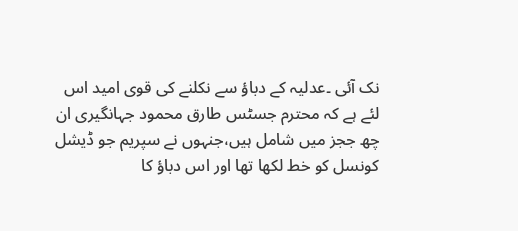نک آئی ۔عدلیہ کے دباؤ سے نکلنے کی قوی امید اس لئے ہے کہ محترم جسٹس طارق محمود جہانگیری ان چھ ججز میں شامل ہیں،جنہوں نے سپریم جو ڈیشل کونسل کو خط لکھا تھا اور اس دباؤ کا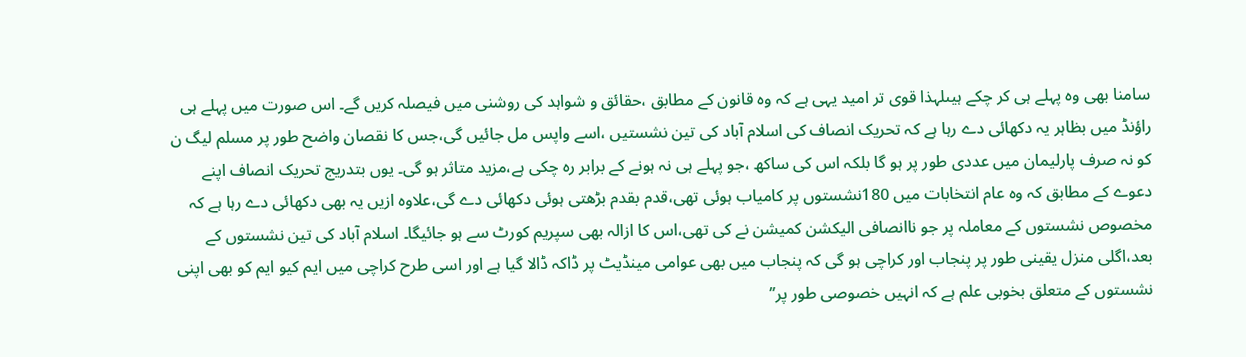سامنا بھی وہ پہلے ہی کر چکے ہیںلہذا قوی تر امید یہی ہے کہ وہ قانون کے مطابق ،حقائق و شواہد کی روشنی میں فیصلہ کریں گے۔ اس صورت میں پہلے ہی راؤنڈ میں بظاہر یہ دکھائی دے رہا ہے کہ تحریک انصاف کی اسلام آباد کی تین نشستیں ،اسے واپس مل جائیں گی،جس کا نقصان واضح طور پر مسلم لیگ ن کو نہ صرف پارلیمان میں عددی طور پر ہو گا بلکہ اس کی ساکھ ،جو پہلے ہی نہ ہونے کے برابر رہ چکی ہے،مزید متاثر ہو گی۔ یوں بتدریج تحریک انصاف اپنے دعوے کے مطابق کہ وہ عام انتخابات میں 180نشستوں پر کامیاب ہوئی تھی،قدم بقدم بڑھتی ہوئی دکھائی دے گی،علاوہ ازیں یہ بھی دکھائی دے رہا ہے کہ مخصوص نشستوں کے معاملہ پر جو ناانصافی الیکشن کمیشن نے کی تھی،اس کا ازالہ بھی سپریم کورٹ سے ہو جائیگا۔ اسلام آباد کی تین نشستوں کے بعد،اگلی منزل یقینی طور پر پنجاب اور کراچی ہو گی کہ پنجاب میں بھی عوامی مینڈیٹ پر ڈاکہ ڈالا گیا ہے اور اسی طرح کراچی میں ایم کیو ایم کو بھی اپنی نشستوں کے متعلق بخوبی علم ہے کہ انہیں خصوصی طور پر’’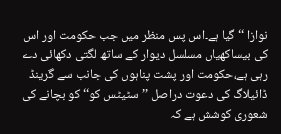نوازا ‘‘ گیا ہے۔اس پس منظر میں جب حکومت اور اس کی بیساکھیاں مسلسل دیوار کے ساتھ لگتی دکھائی دے رہی ہے،حکومت اور پشت پناہوں کی جانب سے گرینڈ ڈائیلاگ کی دعوت دراصل ’’ سٹیٹس کو‘‘ کو بچانے کی شعوری کوشش ہے کہ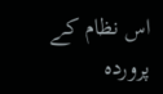اس نظام کے پروردہ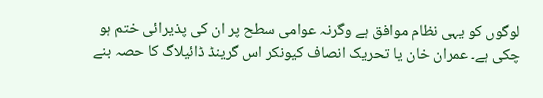لوگوں کو یہی نظام موافق ہے وگرنہ عوامی سطح پر ان کی پذیرائی ختم ہو چکی ہے۔ عمران خان یا تحریک انصاف کیونکر اس گرینڈ ڈائیلاگ کا حصہ بنے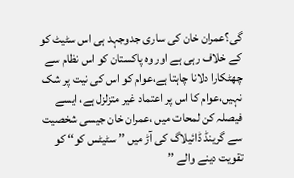گی؟عمران خان کی ساری جدوجہد ہی اس سٹیٹ کو کے خلاف رہی ہے اور وہ پاکستان کو اس نظام سے چھٹکارا دلانا چاہتا ہے،عوام کو اس کی نیت پر شک نہیں،عوام کا اس پر اعتماد غیر متزلزل ہے، ایسے فیصلہ کن لمحات میں ،عمران خان جیسی شخصیت سے گرینڈ ڈائیلاگ کی آڑ میں ’’ سٹیٹس کو‘‘ کو تقویت دینے والے ’’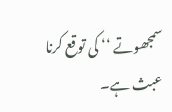سمجھوتے ‘‘ کی توقع کرنا عبث ہے۔